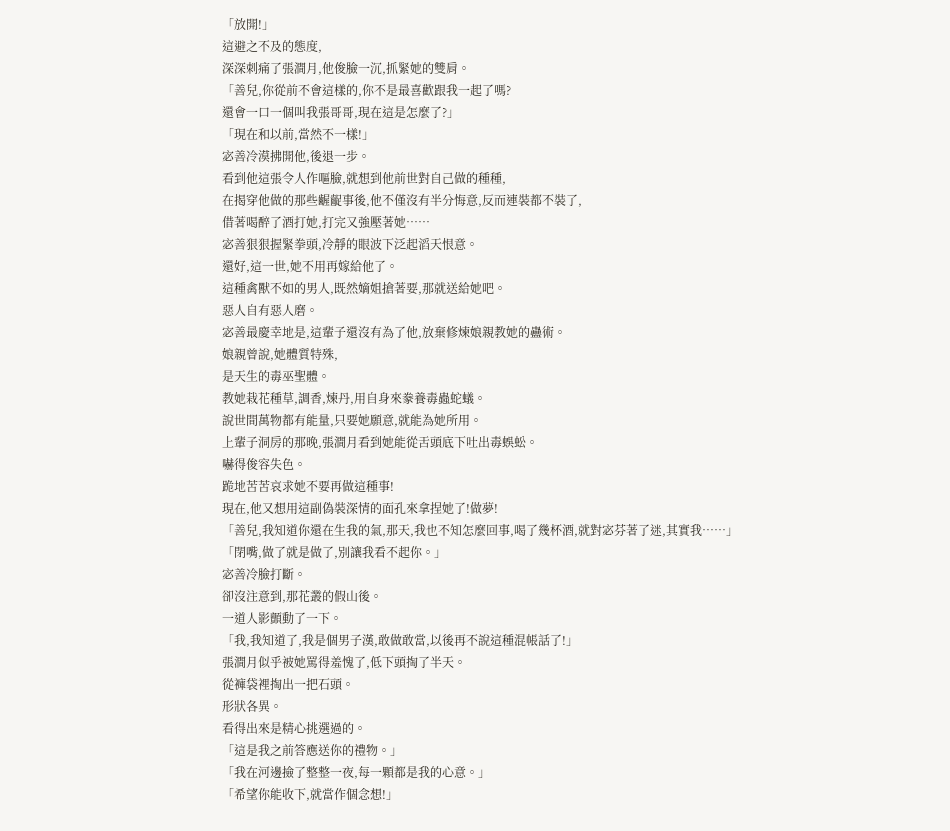「放開!」
這避之不及的態度,
深深刺痛了張澗月,他俊臉一沉,抓緊她的雙肩。
「善兒,你從前不會這樣的,你不是最喜歡跟我一起了嗎?
還會一口一個叫我張哥哥,現在這是怎麼了?」
「現在和以前,當然不一樣!」
宓善冷漠拂開他,後退一步。
看到他這張令人作嘔臉,就想到他前世對自己做的種種,
在揭穿他做的那些齷齪事後,他不僅沒有半分悔意,反而連裝都不裝了,
借著喝醉了酒打她,打完又強壓著她……
宓善狠狠握緊拳頭,冷靜的眼波下泛起滔天恨意。
還好,這一世,她不用再嫁給他了。
這種禽獸不如的男人,既然嫡姐搶著要,那就送給她吧。
惡人自有惡人磨。
宓善最慶幸地是,這輩子還沒有為了他,放棄修煉娘親教她的蠱術。
娘親曾說,她體質特殊,
是天生的毒巫聖體。
教她栽花種草,調香,煉丹,用自身來豢養毒蟲蛇蟻。
說世間萬物都有能量,只要她願意,就能為她所用。
上輩子洞房的那晚,張澗月看到她能從舌頭底下吐出毒蜈蚣。
嚇得俊容失色。
跪地苦苦哀求她不要再做這種事!
現在,他又想用這副偽裝深情的面孔來拿捏她了!做夢!
「善兒,我知道你還在生我的氣,那天,我也不知怎麼回事,喝了幾杯酒,就對宓芬著了迷,其實我……」
「閉嘴,做了就是做了,別讓我看不起你。」
宓善冷臉打斷。
卻沒注意到,那花叢的假山後。
一道人影顫動了一下。
「我,我知道了,我是個男子漢,敢做敢當,以後再不說這種混帳話了!」
張澗月似乎被她罵得羞愧了,低下頭掏了半天。
從褲袋裡掏出一把石頭。
形狀各異。
看得出來是精心挑選過的。
「這是我之前答應送你的禮物。」
「我在河邊撿了整整一夜,每一顆都是我的心意。」
「希望你能收下,就當作個念想!」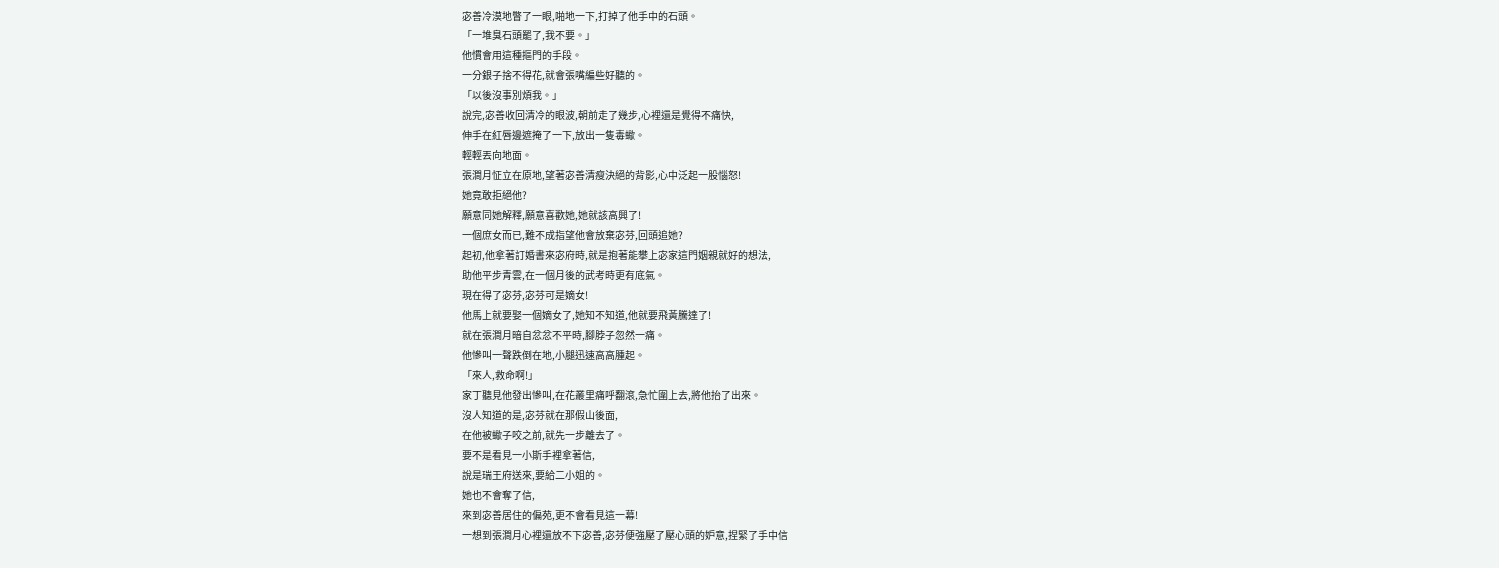宓善冷漠地瞥了一眼,啪地一下,打掉了他手中的石頭。
「一堆臭石頭罷了,我不要。」
他慣會用這種摳門的手段。
一分銀子捨不得花,就會張嘴編些好聽的。
「以後沒事別煩我。」
說完,宓善收回清冷的眼波,朝前走了幾步,心裡還是覺得不痛快,
伸手在紅唇邊遮掩了一下,放出一隻毒蠍。
輕輕丟向地面。
張澗月怔立在原地,望著宓善清瘦決絕的背影,心中泛起一股惱怒!
她竟敢拒絕他?
願意同她解釋,願意喜歡她,她就該高興了!
一個庶女而已,難不成指望他會放棄宓芬,回頭追她?
起初,他拿著訂婚書來宓府時,就是抱著能攀上宓家這門姻親就好的想法,
助他平步青雲,在一個月後的武考時更有底氣。
現在得了宓芬,宓芬可是嫡女!
他馬上就要娶一個嫡女了,她知不知道,他就要飛黃騰達了!
就在張澗月暗自忿忿不平時,腳脖子忽然一痛。
他慘叫一聲跌倒在地,小腿迅速高高腫起。
「來人,救命啊!」
家丁聽見他發出慘叫,在花叢里痛呼翻滾,急忙圍上去,將他抬了出來。
沒人知道的是,宓芬就在那假山後面,
在他被蠍子咬之前,就先一步離去了。
要不是看見一小斯手裡拿著信,
說是瑞王府送來,要給二小姐的。
她也不會奪了信,
來到宓善居住的偏苑,更不會看見這一幕!
一想到張澗月心裡還放不下宓善,宓芬便強壓了壓心頭的妒意,捏緊了手中信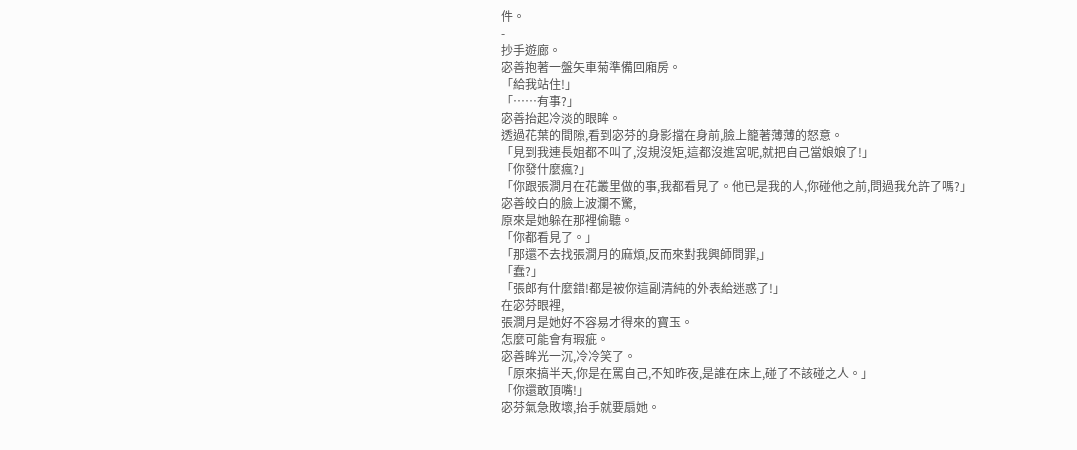件。
-
抄手遊廊。
宓善抱著一盤矢車菊準備回廂房。
「給我站住!」
「……有事?」
宓善抬起冷淡的眼眸。
透過花葉的間隙,看到宓芬的身影擋在身前,臉上籠著薄薄的怒意。
「見到我連長姐都不叫了,沒規沒矩,這都沒進宮呢,就把自己當娘娘了!」
「你發什麼瘋?」
「你跟張澗月在花叢里做的事,我都看見了。他已是我的人,你碰他之前,問過我允許了嗎?」
宓善皎白的臉上波瀾不驚,
原來是她躲在那裡偷聽。
「你都看見了。」
「那還不去找張澗月的麻煩,反而來對我興師問罪,」
「蠢?」
「張郎有什麼錯!都是被你這副清純的外表給迷惑了!」
在宓芬眼裡,
張澗月是她好不容易才得來的寶玉。
怎麼可能會有瑕疵。
宓善眸光一沉,冷冷笑了。
「原來搞半天,你是在罵自己,不知昨夜,是誰在床上,碰了不該碰之人。」
「你還敢頂嘴!」
宓芬氣急敗壞,抬手就要扇她。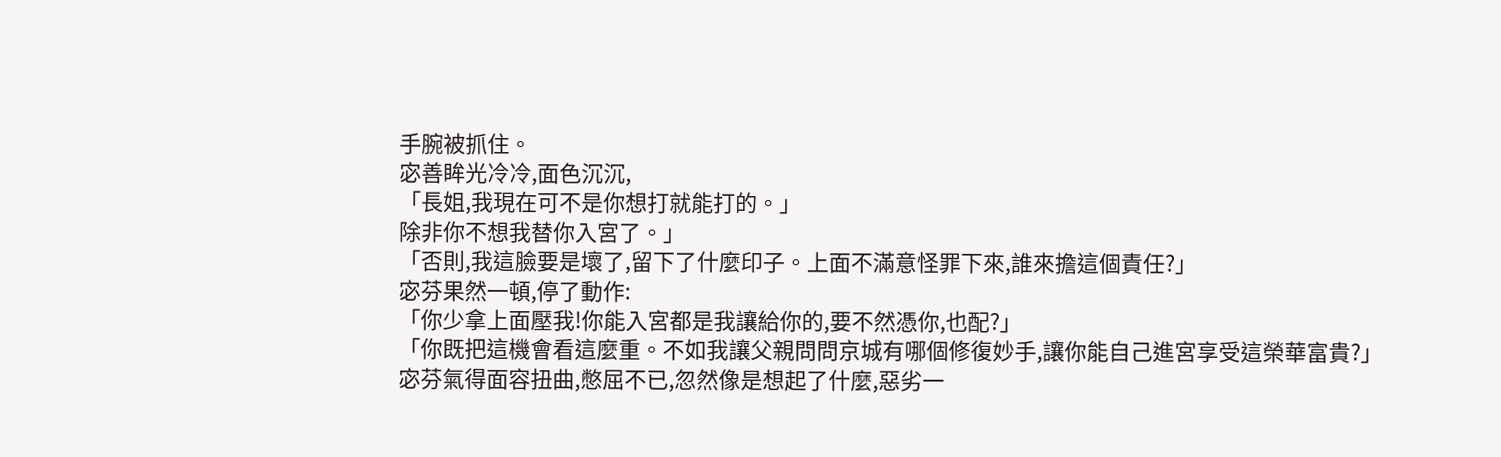手腕被抓住。
宓善眸光冷冷,面色沉沉,
「長姐,我現在可不是你想打就能打的。」
除非你不想我替你入宮了。」
「否則,我這臉要是壞了,留下了什麼印子。上面不滿意怪罪下來,誰來擔這個責任?」
宓芬果然一頓,停了動作:
「你少拿上面壓我!你能入宮都是我讓給你的,要不然憑你,也配?」
「你既把這機會看這麼重。不如我讓父親問問京城有哪個修復妙手,讓你能自己進宮享受這榮華富貴?」
宓芬氣得面容扭曲,憋屈不已,忽然像是想起了什麼,惡劣一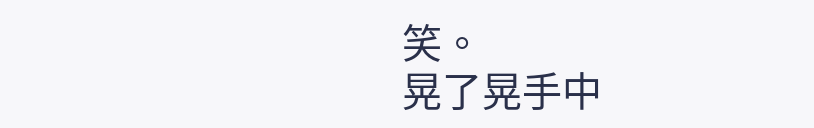笑。
晃了晃手中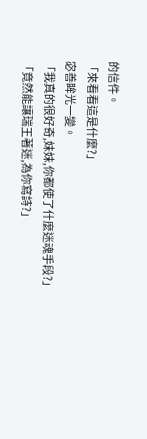的信件。
「來看看這是什麼?」
宓善眸光一變。
「我真的很好奇,妹妹,你都使了什麼迷魂手段?」
「竟然能讓瑞王著迷,為你寫詩?」